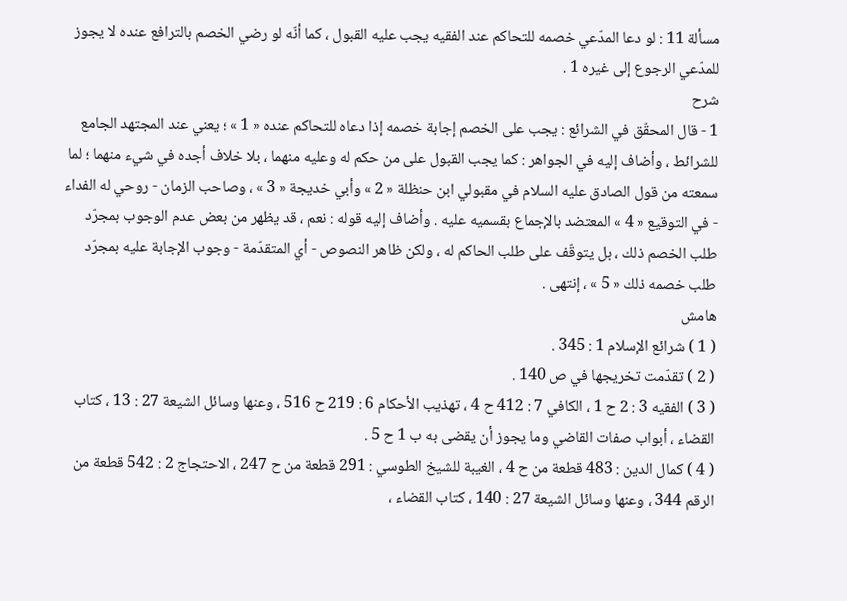مسألة 11 : لو دعا المدّعي خصمه للتحاكم عند الفقيه يجب عليه القبول ، كما أنّه لو رضي الخصم بالترافع عنده لا يجوز للمدّعي الرجوع إلى غيره 1 .
شرح
1 - قال المحقّق في الشرائع : يجب على الخصم إجابة خصمه إذا دعاه للتحاكم عنده « 1 » ؛ يعني عند المجتهد الجامع للشرائط ، وأضاف إليه في الجواهر : كما يجب القبول على من حكم له وعليه منهما ، بلا خلاف أجده في شيء منهما ؛ لما سمعته من قول الصادق عليه السلام في مقبولي ابن حنظلة « 2 » وأبي خديجة « 3 » ، وصاحب الزمان - روحي له الفداء - في التوقيع « 4 » المعتضد بالإجماع بقسميه عليه . وأضاف إليه قوله : نعم ، قد يظهر من بعض عدم الوجوب بمجرّد طلب الخصم ذلك ، بل يتوقّف على طلب الحاكم له ، ولكن ظاهر النصوص - أي المتقدّمة - وجوب الإجابة عليه بمجرّد طلب خصمه ذلك « 5 » ، إنتهى .
هامش
( 1 ) شرائع الإسلام 1 : 345 .
( 2 ) تقدّمت تخريجها في ص 140 .
( 3 ) الفقيه 3 : 2 ح 1 ، الكافي 7 : 412 ح 4 ، تهذيب الأحكام 6 : 219 ح 516 ، وعنها وسائل الشيعة 27 : 13 ، كتاب القضاء ، أبواب صفات القاضي وما يجوز أن يقضى به ب 1 ح 5 .
( 4 ) كمال الدين : 483 قطعة من ح 4 ، الغيبة للشيخ الطوسي : 291 قطعة من ح 247 ، الاحتجاج 2 : 542 قطعة من الرقم 344 ، وعنها وسائل الشيعة 27 : 140 ، كتاب القضاء ،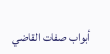أبواب صفات القاضي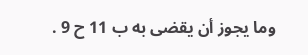وما يجوز أن يقضى به ب 11 ح 9 .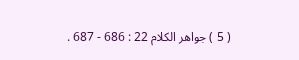( 5 ) جواهر الكلام 22 : 686 - 687 .